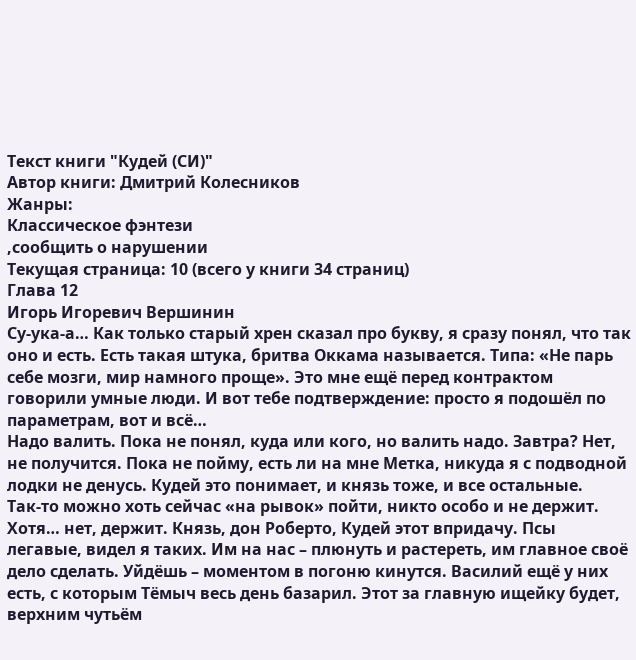Текст книги "Кудей (СИ)"
Автор книги: Дмитрий Колесников
Жанры:
Классическое фэнтези
,сообщить о нарушении
Текущая страница: 10 (всего у книги 34 страниц)
Глава 12
Игорь Игоревич Вершинин
Су‑ука‑а… Как только старый хрен сказал про букву, я сразу понял, что так оно и есть. Есть такая штука, бритва Оккама называется. Типа: «Не парь себе мозги, мир намного проще». Это мне ещё перед контрактом говорили умные люди. И вот тебе подтверждение: просто я подошёл по параметрам, вот и всё…
Надо валить. Пока не понял, куда или кого, но валить надо. Завтра? Нет, не получится. Пока не пойму, есть ли на мне Метка, никуда я с подводной лодки не денусь. Кудей это понимает, и князь тоже, и все остальные.
Так‑то можно хоть сейчас «на рывок» пойти, никто особо и не держит. Хотя… нет, держит. Князь, дон Роберто, Кудей этот впридачу. Псы легавые, видел я таких. Им на нас – плюнуть и растереть, им главное своё дело сделать. Уйдёшь – моментом в погоню кинутся. Василий ещё у них есть, с которым Тёмыч весь день базарил. Этот за главную ищейку будет, верхним чутьём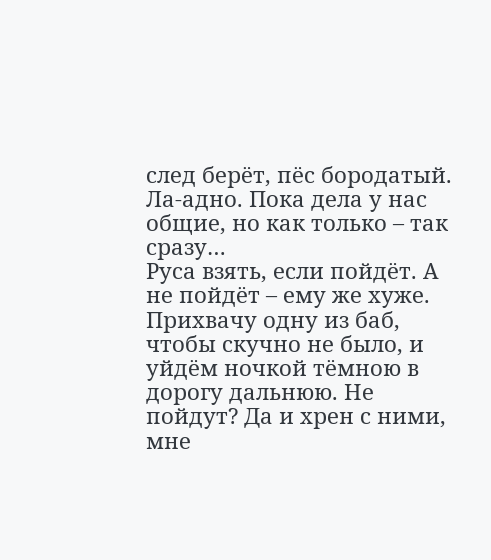след берёт, пёс бородатый.
Ла‑адно. Пока дела у нас общие, но как только – так сразу…
Руса взять, если пойдёт. А не пойдёт – ему же хуже. Прихвачу одну из баб, чтобы скучно не было, и уйдём ночкой тёмною в дорогу дальнюю. Не пойдут? Да и хрен с ними, мне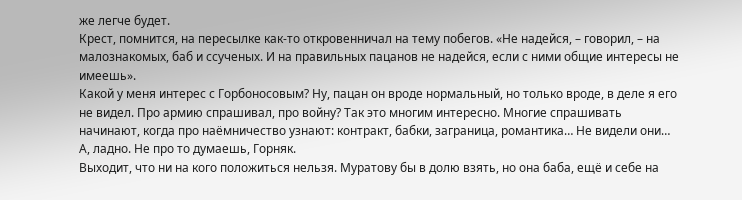же легче будет.
Крест, помнится, на пересылке как‑то откровенничал на тему побегов. «Не надейся, – говорил, – на малознакомых, баб и ссученых. И на правильных пацанов не надейся, если с ними общие интересы не имеешь».
Какой у меня интерес с Горбоносовым? Ну, пацан он вроде нормальный, но только вроде, в деле я его не видел. Про армию спрашивал, про войну? Так это многим интересно. Многие спрашивать начинают, когда про наёмничество узнают: контракт, бабки, заграница, романтика… Не видели они…
А, ладно. Не про то думаешь, Горняк.
Выходит, что ни на кого положиться нельзя. Муратову бы в долю взять, но она баба, ещё и себе на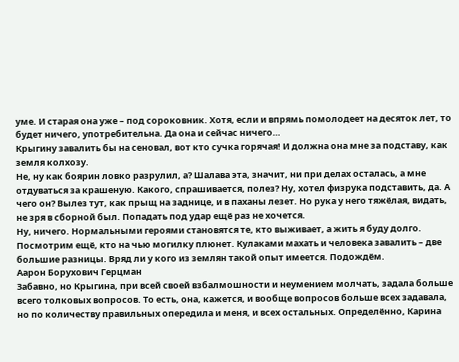уме. И старая она уже – под сороковник. Хотя, если и впрямь помолодеет на десяток лет, то будет ничего, употребительна. Да она и сейчас ничего…
Крыгину завалить бы на сеновал, вот кто сучка горячая! И должна она мне за подставу, как земля колхозу.
Не, ну как боярин ловко разрулил, а? Шалава эта, значит, ни при делах осталась, а мне отдуваться за крашеную. Какого, спрашивается, полез? Ну, хотел физрука подставить, да. А чего он? Вылез тут, как прыщ на заднице, и в паханы лезет. Но рука у него тяжёлая, видать, не зря в сборной был. Попадать под удар ещё раз не хочется.
Ну, ничего. Нормальными героями становятся те, кто выживает, а жить я буду долго. Посмотрим ещё, кто на чью могилку плюнет. Кулаками махать и человека завалить – две большие разницы. Вряд ли у кого из землян такой опыт имеется. Подождём.
Аарон Борухович Герцман
Забавно, но Крыгина, при всей своей взбалмошности и неумением молчать, задала больше всего толковых вопросов. То есть, она, кажется, и вообще вопросов больше всех задавала, но по количеству правильных опередила и меня, и всех остальных. Определённо, Карина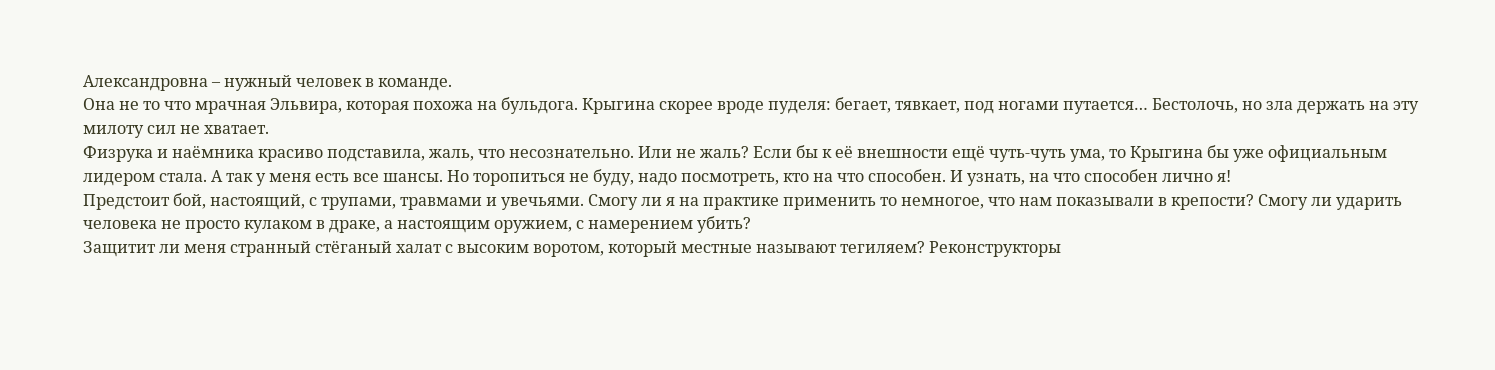Александровна – нужный человек в команде.
Она не то что мрачная Эльвира, которая похожа на бульдога. Крыгина скорее вроде пуделя: бегает, тявкает, под ногами путается… Бестолочь, но зла держать на эту милоту сил не хватает.
Физрука и наёмника красиво подставила, жаль, что несознательно. Или не жаль? Если бы к её внешности ещё чуть‑чуть ума, то Крыгина бы уже официальным лидером стала. А так у меня есть все шансы. Но торопиться не буду, надо посмотреть, кто на что способен. И узнать, на что способен лично я!
Предстоит бой, настоящий, с трупами, травмами и увечьями. Смогу ли я на практике применить то немногое, что нам показывали в крепости? Смогу ли ударить человека не просто кулаком в драке, а настоящим оружием, с намерением убить?
Защитит ли меня странный стёганый халат с высоким воротом, который местные называют тегиляем? Реконструкторы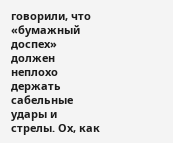говорили, что «бумажный доспех» должен неплохо держать сабельные удары и стрелы. Ох, как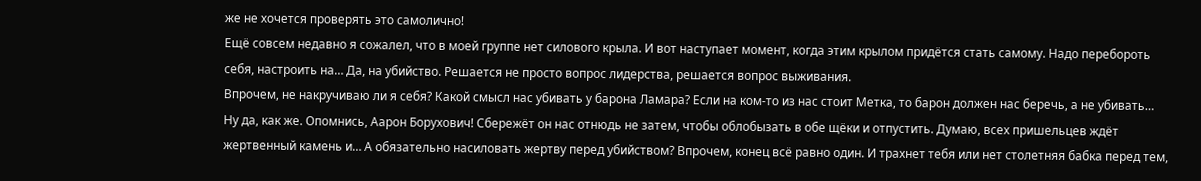же не хочется проверять это самолично!
Ещё совсем недавно я сожалел, что в моей группе нет силового крыла. И вот наступает момент, когда этим крылом придётся стать самому. Надо перебороть себя, настроить на… Да, на убийство. Решается не просто вопрос лидерства, решается вопрос выживания.
Впрочем, не накручиваю ли я себя? Какой смысл нас убивать у барона Ламара? Если на ком‑то из нас стоит Метка, то барон должен нас беречь, а не убивать…
Ну да, как же. Опомнись, Аарон Борухович! Сбережёт он нас отнюдь не затем, чтобы облобызать в обе щёки и отпустить. Думаю, всех пришельцев ждёт жертвенный камень и… А обязательно насиловать жертву перед убийством? Впрочем, конец всё равно один. И трахнет тебя или нет столетняя бабка перед тем,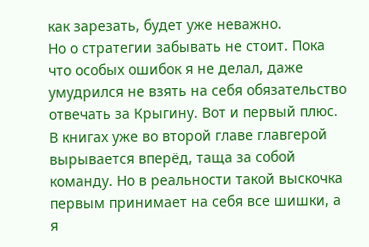как зарезать, будет уже неважно.
Но о стратегии забывать не стоит. Пока что особых ошибок я не делал, даже умудрился не взять на себя обязательство отвечать за Крыгину. Вот и первый плюс.
В книгах уже во второй главе главгерой вырывается вперёд, таща за собой команду. Но в реальности такой выскочка первым принимает на себя все шишки, а я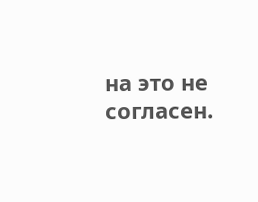на это не согласен.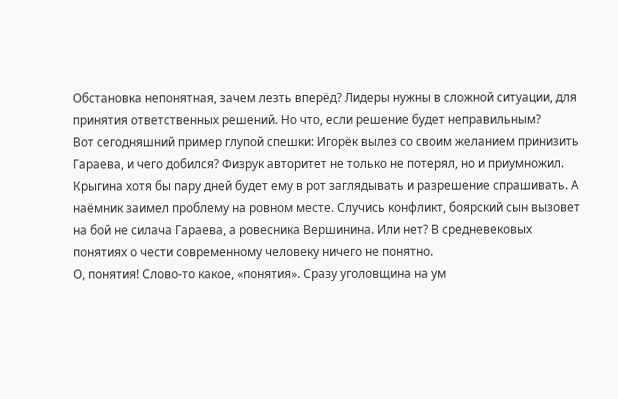Обстановка непонятная, зачем лезть вперёд? Лидеры нужны в сложной ситуации, для принятия ответственных решений. Но что, если решение будет неправильным?
Вот сегодняшний пример глупой спешки: Игорёк вылез со своим желанием принизить Гараева, и чего добился? Физрук авторитет не только не потерял, но и приумножил. Крыгина хотя бы пару дней будет ему в рот заглядывать и разрешение спрашивать. А наёмник заимел проблему на ровном месте. Случись конфликт, боярский сын вызовет на бой не силача Гараева, а ровесника Вершинина. Или нет? В средневековых понятиях о чести современному человеку ничего не понятно.
О, понятия! Слово‑то какое, «понятия». Сразу уголовщина на ум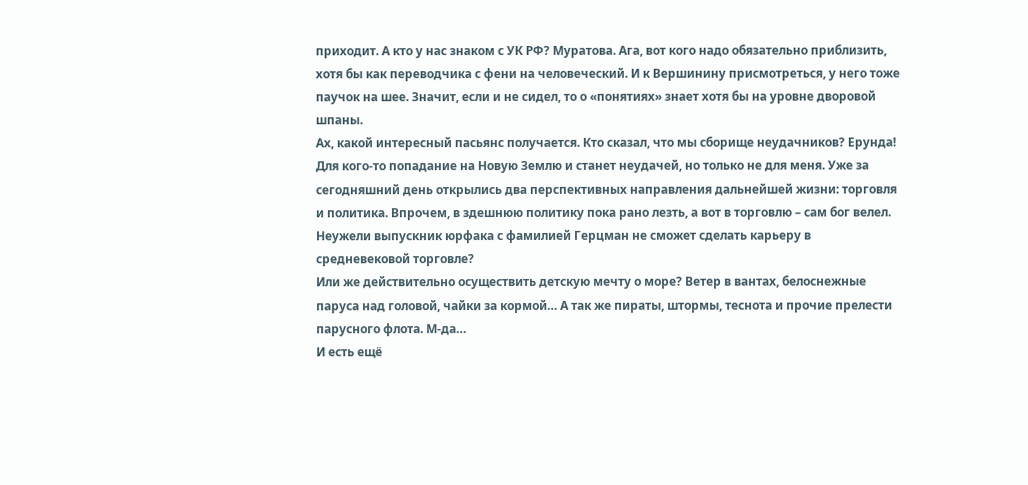приходит. А кто у нас знаком с УК РФ? Муратова. Ага, вот кого надо обязательно приблизить, хотя бы как переводчика с фени на человеческий. И к Вершинину присмотреться, у него тоже паучок на шее. Значит, если и не сидел, то о «понятиях» знает хотя бы на уровне дворовой шпаны.
Ах, какой интересный пасьянс получается. Кто сказал, что мы сборище неудачников? Ерунда! Для кого‑то попадание на Новую Землю и станет неудачей, но только не для меня. Уже за сегодняшний день открылись два перспективных направления дальнейшей жизни: торговля и политика. Впрочем, в здешнюю политику пока рано лезть, а вот в торговлю – сам бог велел. Неужели выпускник юрфака с фамилией Герцман не сможет сделать карьеру в средневековой торговле?
Или же действительно осуществить детскую мечту о море? Ветер в вантах, белоснежные паруса над головой, чайки за кормой… А так же пираты, штормы, теснота и прочие прелести парусного флота. М‑да…
И есть ещё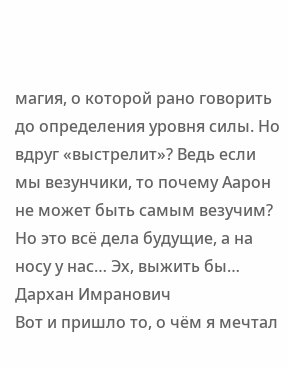магия, о которой рано говорить до определения уровня силы. Но вдруг «выстрелит»? Ведь если мы везунчики, то почему Аарон не может быть самым везучим?
Но это всё дела будущие, а на носу у нас… Эх, выжить бы…
Дархан Имранович
Вот и пришло то, о чём я мечтал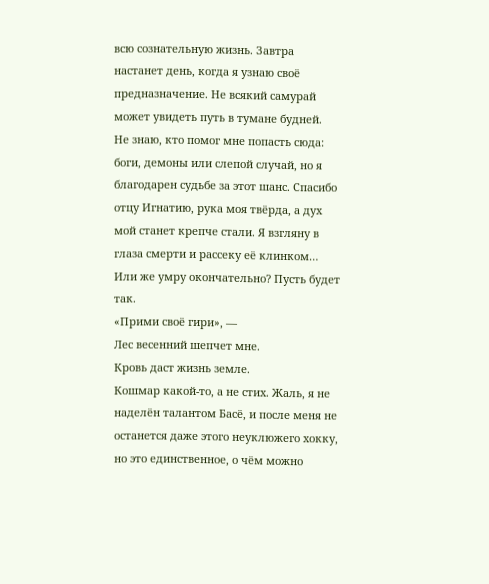всю сознательную жизнь. Завтра настанет день, когда я узнаю своё предназначение. Не всякий самурай может увидеть путь в тумане будней.
Не знаю, кто помог мне попасть сюда: боги, демоны или слепой случай, но я благодарен судьбе за этот шанс. Спасибо отцу Игнатию, рука моя твёрда, а дух мой станет крепче стали. Я взгляну в глаза смерти и рассеку её клинком… Или же умру окончательно? Пусть будет так.
«Прими своё гири», —
Лес весенний шепчет мне.
Кровь даст жизнь земле.
Кошмар какой‑то, а не стих. Жаль, я не наделён талантом Басё, и после меня не останется даже этого неуклюжего хокку, но это единственное, о чём можно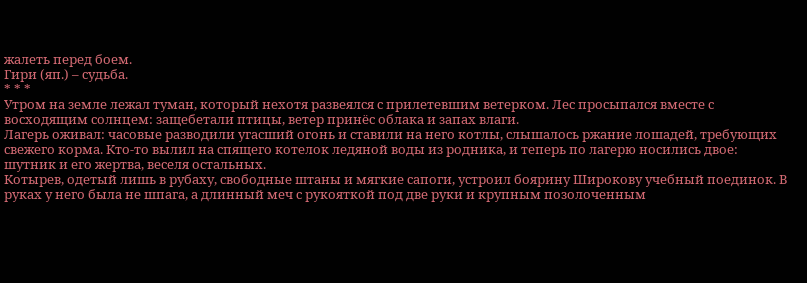жалеть перед боем.
Гири (яп.) – судьба.
* * *
Утром на земле лежал туман, который нехотя развеялся с прилетевшим ветерком. Лес просыпался вместе с восходящим солнцем: защебетали птицы, ветер принёс облака и запах влаги.
Лагерь оживал: часовые разводили угасший огонь и ставили на него котлы, слышалось ржание лошадей, требующих свежего корма. Кто‑то вылил на спящего котелок ледяной воды из родника, и теперь по лагерю носились двое: шутник и его жертва, веселя остальных.
Котырев, одетый лишь в рубаху, свободные штаны и мягкие сапоги, устроил боярину Широкову учебный поединок. В руках у него была не шпага, а длинный меч с рукояткой под две руки и крупным позолоченным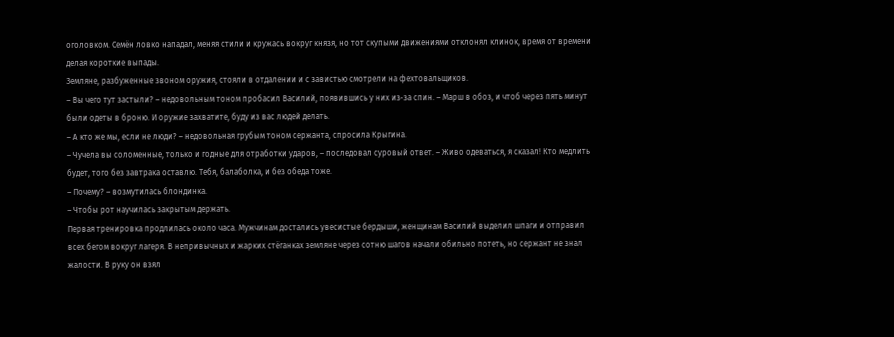оголовком. Семён ловко нападал, меняя стили и кружась вокруг князя, но тот скупыми движениями отклонял клинок, время от времени делая короткие выпады.
Земляне, разбуженные звоном оружия, стояли в отдалении и с завистью смотрели на фехтовальщиков.
– Вы чего тут застыли? – недовольным тоном пробасил Василий, появившись у них из‑за спин. – Марш в обоз, и чтоб через пять минут были одеты в броню. И оружие захватите, буду из вас людей делать.
– А кто же мы, если не люди? – недовольная грубым тоном сержанта, спросила Крыгина.
– Чучела вы соломенные, только и годные для отработки ударов, – последовал суровый ответ. – Живо одеваться, я сказал! Кто медлить будет, того без завтрака оставлю. Тебя, балаболка, и без обеда тоже.
– Почему? – возмутилась блондинка.
– Чтобы рот научилась закрытым держать.
Первая тренировка продлилась около часа. Мужчинам достались увесистые бердыши, женщинам Василий выделил шпаги и отправил всех бегом вокруг лагеря. В непривычных и жарких стёганках земляне через сотню шагов начали обильно потеть, но сержант не знал жалости. В руку он взял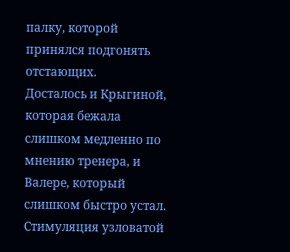палку, которой принялся подгонять отстающих.
Досталось и Крыгиной, которая бежала слишком медленно по мнению тренера, и Валере, который слишком быстро устал. Стимуляция узловатой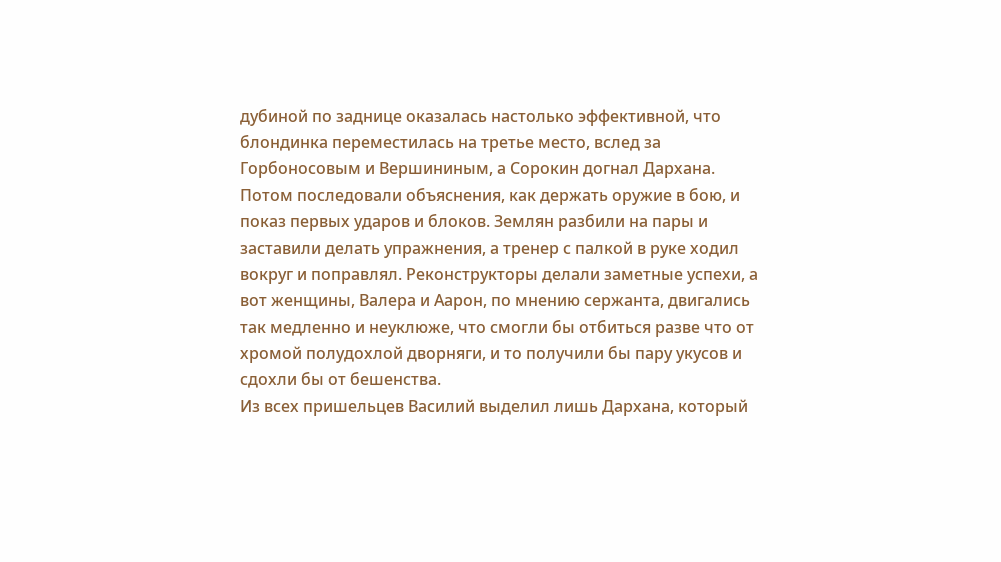дубиной по заднице оказалась настолько эффективной, что блондинка переместилась на третье место, вслед за Горбоносовым и Вершининым, а Сорокин догнал Дархана.
Потом последовали объяснения, как держать оружие в бою, и показ первых ударов и блоков. Землян разбили на пары и заставили делать упражнения, а тренер с палкой в руке ходил вокруг и поправлял. Реконструкторы делали заметные успехи, а вот женщины, Валера и Аарон, по мнению сержанта, двигались так медленно и неуклюже, что смогли бы отбиться разве что от хромой полудохлой дворняги, и то получили бы пару укусов и сдохли бы от бешенства.
Из всех пришельцев Василий выделил лишь Дархана, который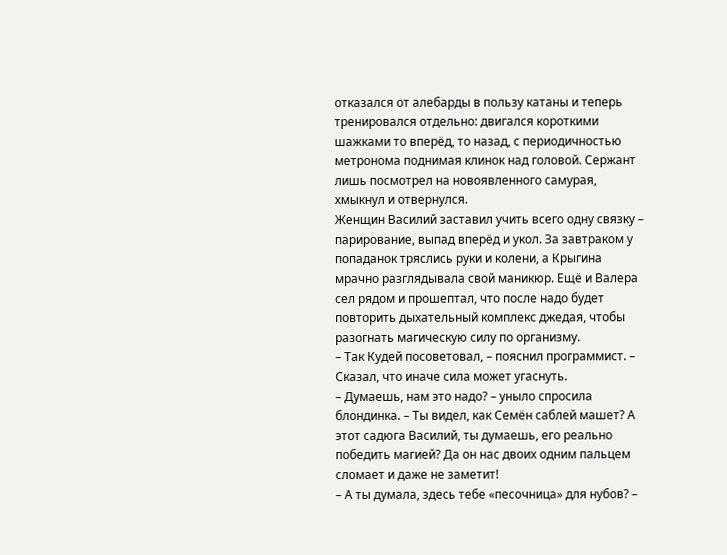отказался от алебарды в пользу катаны и теперь тренировался отдельно: двигался короткими шажками то вперёд, то назад, с периодичностью метронома поднимая клинок над головой. Сержант лишь посмотрел на новоявленного самурая, хмыкнул и отвернулся.
Женщин Василий заставил учить всего одну связку – парирование, выпад вперёд и укол. За завтраком у попаданок тряслись руки и колени, а Крыгина мрачно разглядывала свой маникюр. Ещё и Валера сел рядом и прошептал, что после надо будет повторить дыхательный комплекс джедая, чтобы разогнать магическую силу по организму.
– Так Кудей посоветовал, – пояснил программист. – Сказал, что иначе сила может угаснуть.
– Думаешь, нам это надо? – уныло спросила блондинка. – Ты видел, как Семён саблей машет? А этот садюга Василий, ты думаешь, его реально победить магией? Да он нас двоих одним пальцем сломает и даже не заметит!
– А ты думала, здесь тебе «песочница» для нубов? –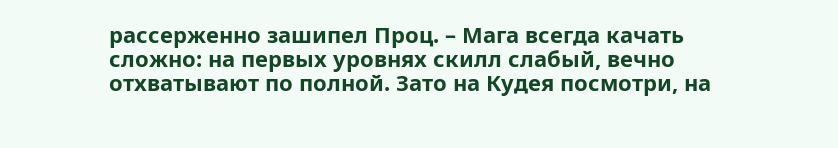рассерженно зашипел Проц. – Мага всегда качать сложно: на первых уровнях скилл слабый, вечно отхватывают по полной. Зато на Кудея посмотри, на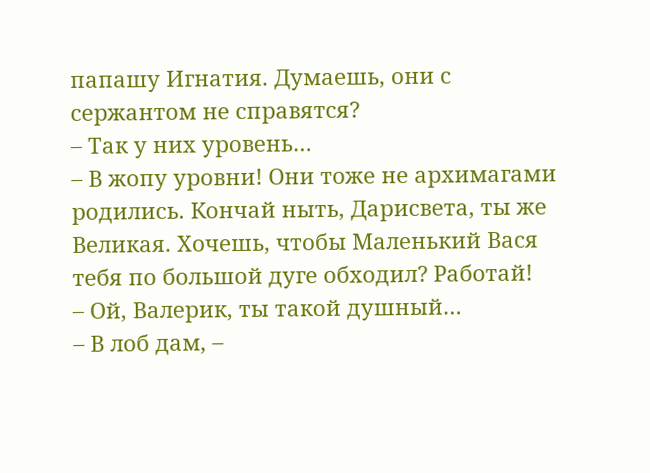папашу Игнатия. Думаешь, они с сержантом не справятся?
– Так у них уровень…
– В жопу уровни! Они тоже не архимагами родились. Кончай ныть, Дарисвета, ты же Великая. Хочешь, чтобы Маленький Вася тебя по большой дуге обходил? Работай!
– Ой, Валерик, ты такой душный…
– В лоб дам, –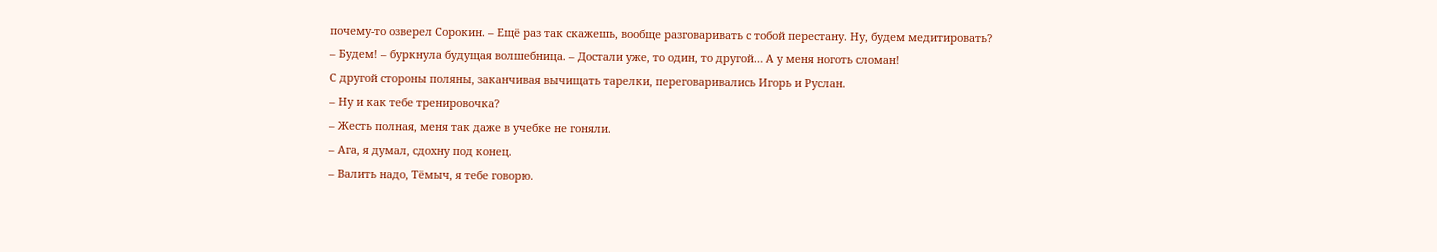почему‑то озверел Сорокин. – Ещё раз так скажешь, вообще разговаривать с тобой перестану. Ну, будем медитировать?
– Будем! – буркнула будущая волшебница. – Достали уже, то один, то другой… А у меня ноготь сломан!
С другой стороны поляны, заканчивая вычищать тарелки, переговаривались Игорь и Руслан.
– Ну и как тебе тренировочка?
– Жесть полная, меня так даже в учебке не гоняли.
– Ага, я думал, сдохну под конец.
– Валить надо, Тёмыч, я тебе говорю.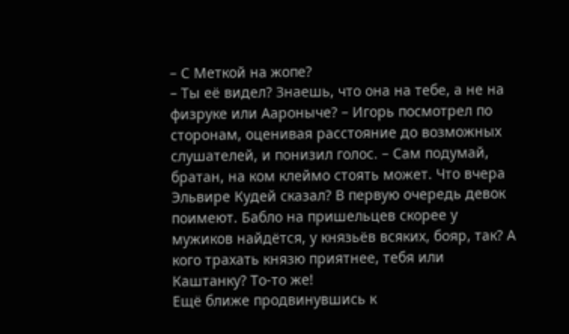– С Меткой на жопе?
– Ты её видел? Знаешь, что она на тебе, а не на физруке или Аароныче? – Игорь посмотрел по сторонам, оценивая расстояние до возможных слушателей, и понизил голос. – Сам подумай, братан, на ком клеймо стоять может. Что вчера Эльвире Кудей сказал? В первую очередь девок поимеют. Бабло на пришельцев скорее у мужиков найдётся, у князьёв всяких, бояр, так? А кого трахать князю приятнее, тебя или Каштанку? То‑то же!
Ещё ближе продвинувшись к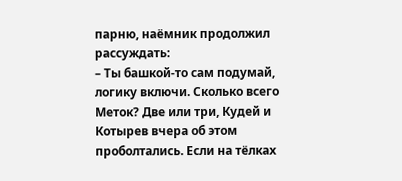парню, наёмник продолжил рассуждать:
– Ты башкой‑то сам подумай, логику включи. Сколько всего Меток? Две или три, Кудей и Котырев вчера об этом проболтались. Если на тёлках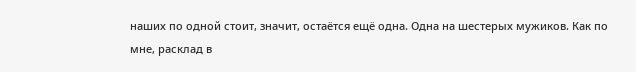наших по одной стоит, значит, остаётся ещё одна. Одна на шестерых мужиков. Как по мне, расклад в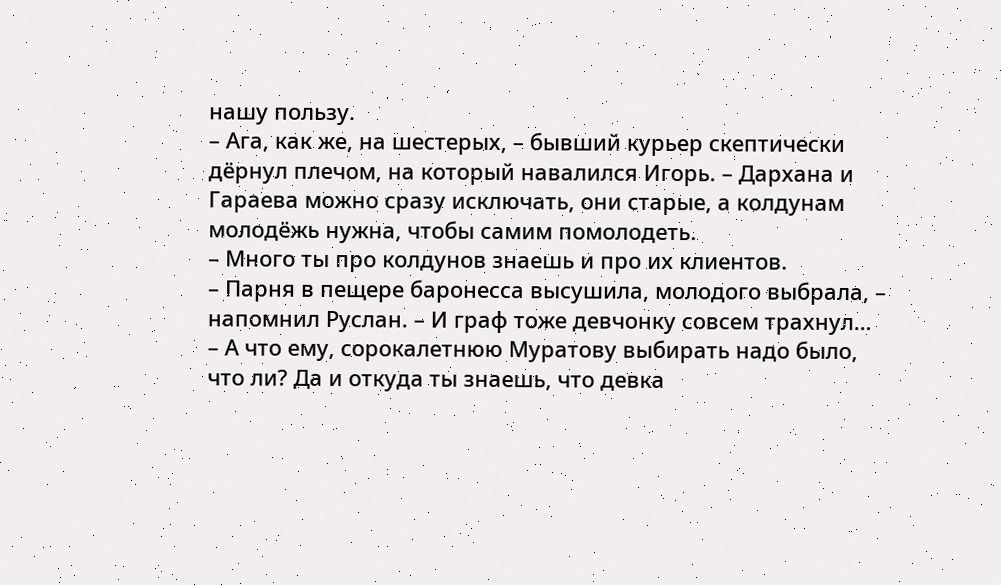нашу пользу.
– Ага, как же, на шестерых, – бывший курьер скептически дёрнул плечом, на который навалился Игорь. – Дархана и Гараева можно сразу исключать, они старые, а колдунам молодёжь нужна, чтобы самим помолодеть.
– Много ты про колдунов знаешь и про их клиентов.
– Парня в пещере баронесса высушила, молодого выбрала, – напомнил Руслан. – И граф тоже девчонку совсем трахнул…
– А что ему, сорокалетнюю Муратову выбирать надо было, что ли? Да и откуда ты знаешь, что девка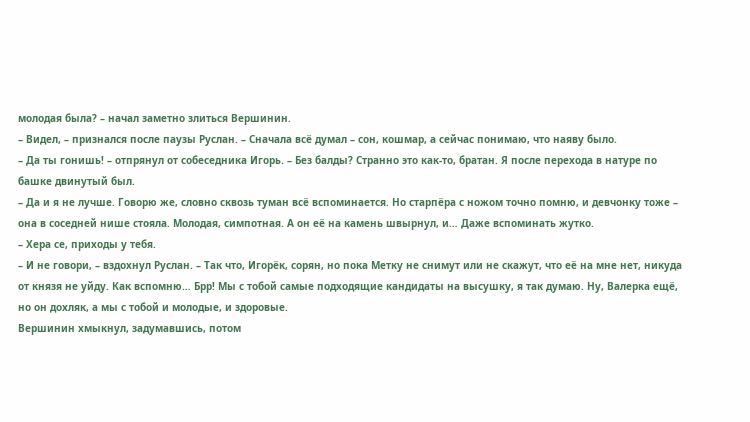молодая была? – начал заметно злиться Вершинин.
– Видел, – признался после паузы Руслан. – Сначала всё думал – сон, кошмар, а сейчас понимаю, что наяву было.
– Да ты гонишь! – отпрянул от собеседника Игорь. – Без балды? Странно это как‑то, братан. Я после перехода в натуре по башке двинутый был.
– Да и я не лучше. Говорю же, словно сквозь туман всё вспоминается. Но старпёра с ножом точно помню, и девчонку тоже – она в соседней нише стояла. Молодая, симпотная. А он её на камень швырнул, и… Даже вспоминать жутко.
– Хера се, приходы у тебя.
– И не говори, – вздохнул Руслан. – Так что, Игорёк, сорян, но пока Метку не снимут или не скажут, что её на мне нет, никуда от князя не уйду. Как вспомню… Брр! Мы с тобой самые подходящие кандидаты на высушку, я так думаю. Ну, Валерка ещё, но он дохляк, а мы с тобой и молодые, и здоровые.
Вершинин хмыкнул, задумавшись, потом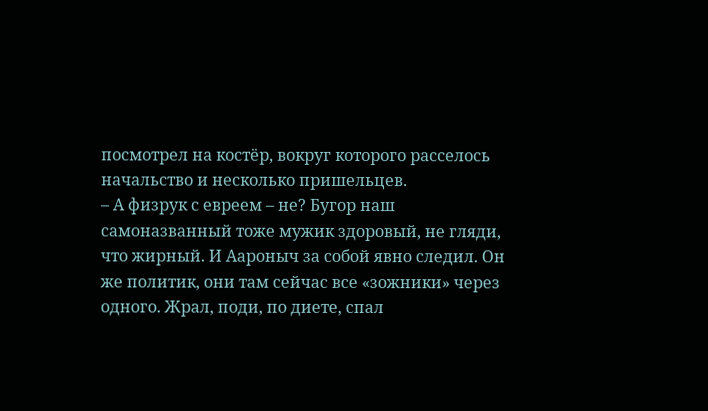посмотрел на костёр, вокруг которого расселось начальство и несколько пришельцев.
– А физрук с евреем – не? Бугор наш самоназванный тоже мужик здоровый, не гляди, что жирный. И Аароныч за собой явно следил. Он же политик, они там сейчас все «зожники» через одного. Жрал, поди, по диете, спал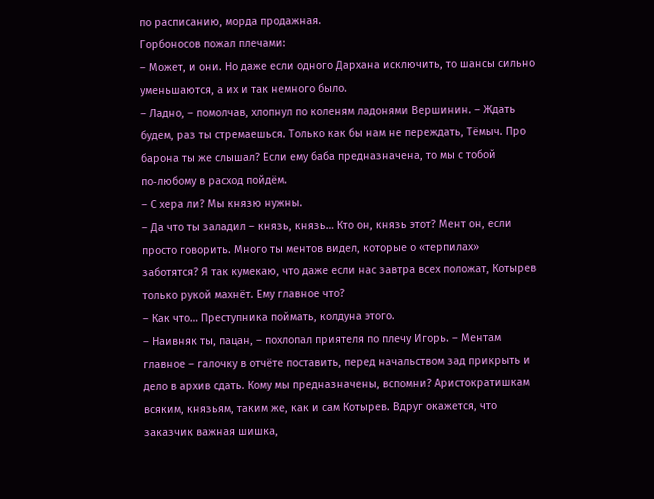по расписанию, морда продажная.
Горбоносов пожал плечами:
– Может, и они. Но даже если одного Дархана исключить, то шансы сильно уменьшаются, а их и так немного было.
– Ладно, – помолчав, хлопнул по коленям ладонями Вершинин. – Ждать будем, раз ты стремаешься. Только как бы нам не переждать, Тёмыч. Про барона ты же слышал? Если ему баба предназначена, то мы с тобой по‑любому в расход пойдём.
– С хера ли? Мы князю нужны.
– Да что ты заладил – князь, князь… Кто он, князь этот? Мент он, если просто говорить. Много ты ментов видел, которые о «терпилах» заботятся? Я так кумекаю, что даже если нас завтра всех положат, Котырев только рукой махнёт. Ему главное что?
– Как что… Преступника поймать, колдуна этого.
– Наивняк ты, пацан, – похлопал приятеля по плечу Игорь. – Ментам главное – галочку в отчёте поставить, перед начальством зад прикрыть и дело в архив сдать. Кому мы предназначены, вспомни? Аристократишкам всяким, князьям, таким же, как и сам Котырев. Вдруг окажется, что заказчик важная шишка,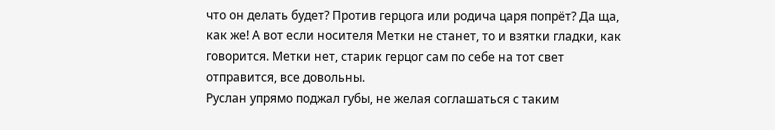что он делать будет? Против герцога или родича царя попрёт? Да ща, как же! А вот если носителя Метки не станет, то и взятки гладки, как говорится. Метки нет, старик герцог сам по себе на тот свет отправится, все довольны.
Руслан упрямо поджал губы, не желая соглашаться с таким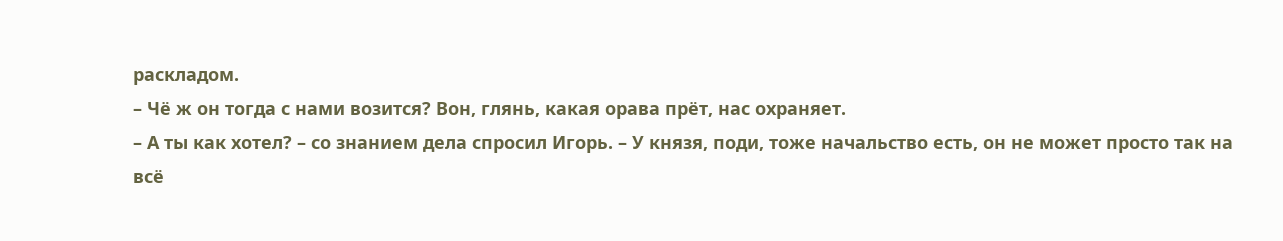раскладом.
– Чё ж он тогда с нами возится? Вон, глянь, какая орава прёт, нас охраняет.
– А ты как хотел? – со знанием дела спросил Игорь. – У князя, поди, тоже начальство есть, он не может просто так на всё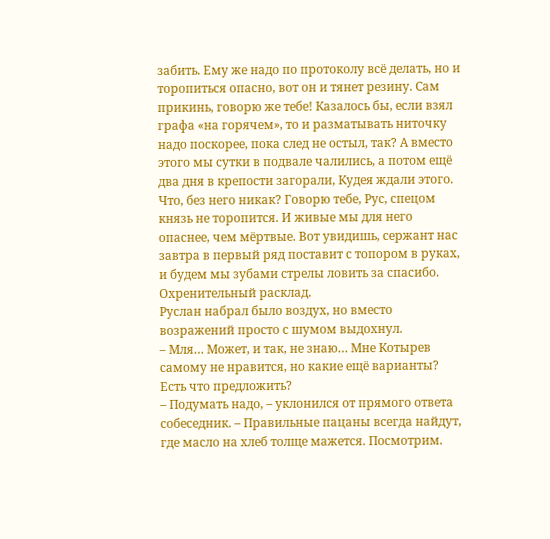забить. Ему же надо по протоколу всё делать, но и торопиться опасно, вот он и тянет резину. Сам прикинь, говорю же тебе! Казалось бы, если взял графа «на горячем», то и разматывать ниточку надо поскорее, пока след не остыл, так? А вместо этого мы сутки в подвале чалились, а потом ещё два дня в крепости загорали, Кудея ждали этого. Что, без него никак? Говорю тебе, Рус, спецом князь не торопится. И живые мы для него опаснее, чем мёртвые. Вот увидишь, сержант нас завтра в первый ряд поставит с топором в руках, и будем мы зубами стрелы ловить за спасибо. Охренительный расклад.
Руслан набрал было воздух, но вместо возражений просто с шумом выдохнул.
– Мля… Может, и так, не знаю… Мне Котырев самому не нравится, но какие ещё варианты? Есть что предложить?
– Подумать надо, – уклонился от прямого ответа собеседник. – Правильные пацаны всегда найдут, где масло на хлеб толще мажется. Посмотрим.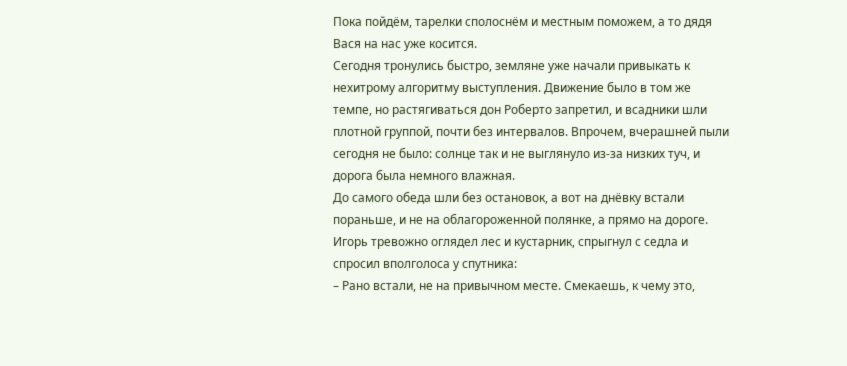Пока пойдём, тарелки сполоснём и местным поможем, а то дядя Вася на нас уже косится.
Сегодня тронулись быстро, земляне уже начали привыкать к нехитрому алгоритму выступления. Движение было в том же темпе, но растягиваться дон Роберто запретил, и всадники шли плотной группой, почти без интервалов. Впрочем, вчерашней пыли сегодня не было: солнце так и не выглянуло из‑за низких туч, и дорога была немного влажная.
До самого обеда шли без остановок, а вот на днёвку встали пораньше, и не на облагороженной полянке, а прямо на дороге.
Игорь тревожно оглядел лес и кустарник, спрыгнул с седла и спросил вполголоса у спутника:
– Рано встали, не на привычном месте. Смекаешь, к чему это,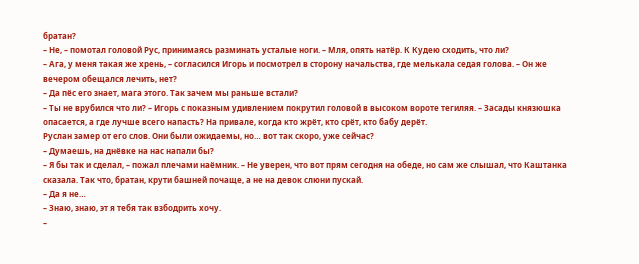братан?
– Не, – помотал головой Рус, принимаясь разминать усталые ноги. – Мля, опять натёр. К Кудею сходить, что ли?
– Ага, у меня такая же хрень, – согласился Игорь и посмотрел в сторону начальства, где мелькала седая голова. – Он же вечером обещался лечить, нет?
– Да пёс его знает, мага этого. Так зачем мы раньше встали?
– Ты не врубился что ли? – Игорь с показным удивлением покрутил головой в высоком вороте тегиляя. – Засады князюшка опасается, а где лучше всего напасть? На привале, когда кто жрёт, кто срёт, кто бабу дерёт.
Руслан замер от его слов. Они были ожидаемы, но… вот так скоро, уже сейчас?
– Думаешь, на днёвке на нас напали бы?
– Я бы так и сделал, – пожал плечами наёмник. – Не уверен, что вот прям сегодня на обеде, но сам же слышал, что Каштанка сказала. Так что, братан, крути башней почаще, а не на девок слюни пускай.
– Да я не…
– Знаю, знаю, эт я тебя так взбодрить хочу.
–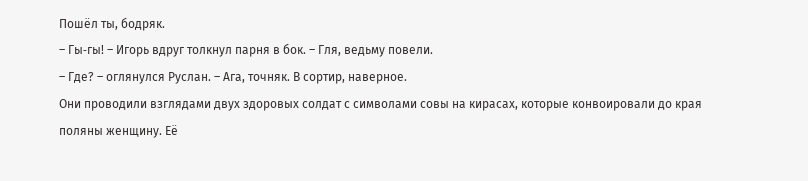Пошёл ты, бодряк.
– Гы‑гы! – Игорь вдруг толкнул парня в бок. – Гля, ведьму повели.
– Где? – оглянулся Руслан. – Ага, точняк. В сортир, наверное.
Они проводили взглядами двух здоровых солдат с символами совы на кирасах, которые конвоировали до края поляны женщину. Её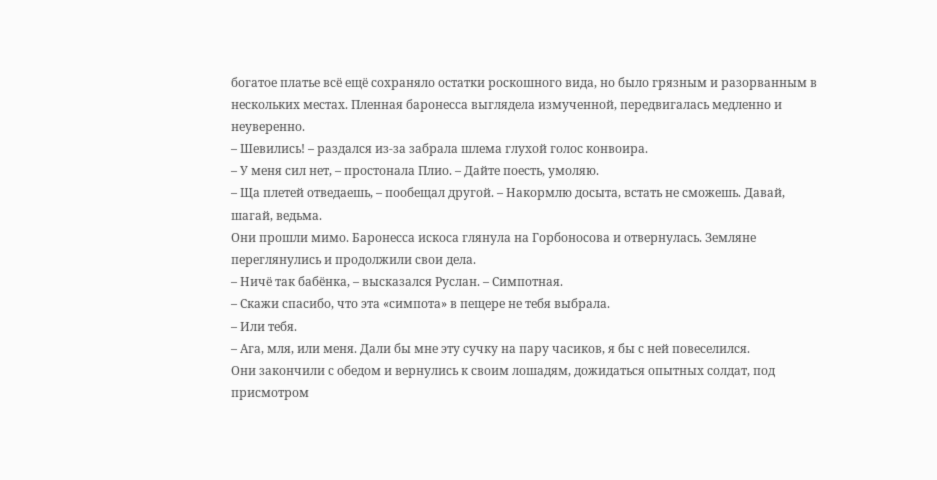богатое платье всё ещё сохраняло остатки роскошного вида, но было грязным и разорванным в нескольких местах. Пленная баронесса выглядела измученной, передвигалась медленно и неуверенно.
– Шевились! – раздался из‑за забрала шлема глухой голос конвоира.
– У меня сил нет, – простонала Плио. – Дайте поесть, умоляю.
– Ща плетей отведаешь, – пообещал другой. – Накормлю досыта, встать не сможешь. Давай, шагай, ведьма.
Они прошли мимо. Баронесса искоса глянула на Горбоносова и отвернулась. Земляне переглянулись и продолжили свои дела.
– Ничё так бабёнка, – высказался Руслан. – Симпотная.
– Скажи спасибо, что эта «симпота» в пещере не тебя выбрала.
– Или тебя.
– Ага, мля, или меня. Дали бы мне эту сучку на пару часиков, я бы с ней повеселился.
Они закончили с обедом и вернулись к своим лошадям, дожидаться опытных солдат, под присмотром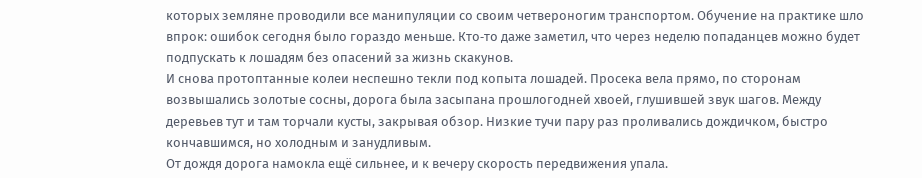которых земляне проводили все манипуляции со своим четвероногим транспортом. Обучение на практике шло впрок: ошибок сегодня было гораздо меньше. Кто‑то даже заметил, что через неделю попаданцев можно будет подпускать к лошадям без опасений за жизнь скакунов.
И снова протоптанные колеи неспешно текли под копыта лошадей. Просека вела прямо, по сторонам возвышались золотые сосны, дорога была засыпана прошлогодней хвоей, глушившей звук шагов. Между деревьев тут и там торчали кусты, закрывая обзор. Низкие тучи пару раз проливались дождичком, быстро кончавшимся, но холодным и занудливым.
От дождя дорога намокла ещё сильнее, и к вечеру скорость передвижения упала.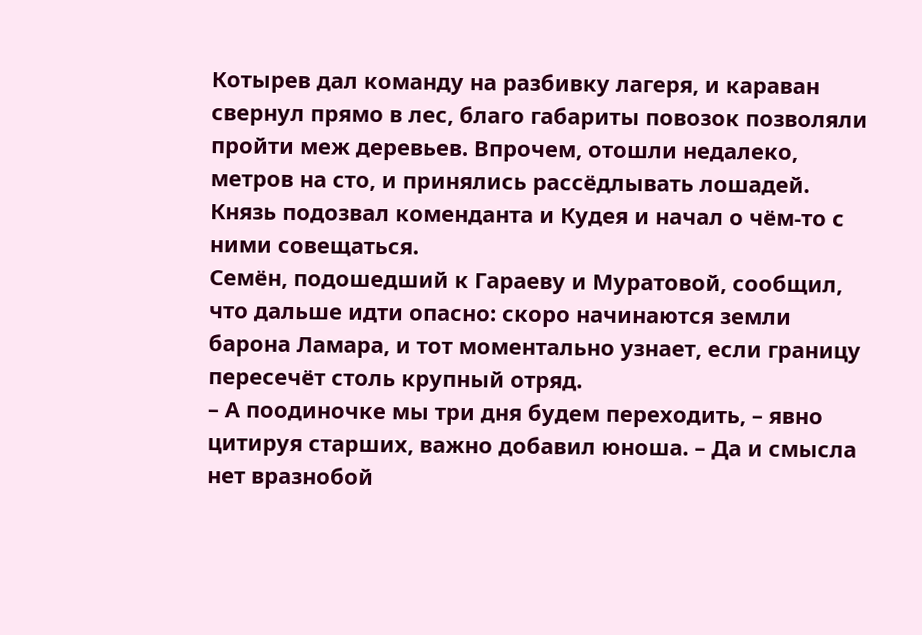Котырев дал команду на разбивку лагеря, и караван свернул прямо в лес, благо габариты повозок позволяли пройти меж деревьев. Впрочем, отошли недалеко, метров на сто, и принялись рассёдлывать лошадей. Князь подозвал коменданта и Кудея и начал о чём‑то с ними совещаться.
Семён, подошедший к Гараеву и Муратовой, сообщил, что дальше идти опасно: скоро начинаются земли барона Ламара, и тот моментально узнает, если границу пересечёт столь крупный отряд.
– А поодиночке мы три дня будем переходить, – явно цитируя старших, важно добавил юноша. – Да и смысла нет вразнобой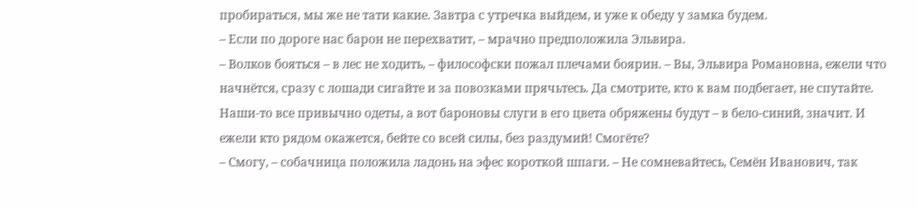пробираться, мы же не тати какие. Завтра с утречка выйдем, и уже к обеду у замка будем.
– Если по дороге нас барон не перехватит, – мрачно предположила Эльвира.
– Волков бояться – в лес не ходить, – философски пожал плечами боярин. – Вы, Эльвира Романовна, ежели что начнётся, сразу с лошади сигайте и за повозками прячьтесь. Да смотрите, кто к вам подбегает, не спутайте. Наши‑то все привычно одеты, а вот бароновы слуги в его цвета обряжены будут – в бело‑синий, значит. И ежели кто рядом окажется, бейте со всей силы, без раздумий! Смогёте?
– Смогу, – собачница положила ладонь на эфес короткой шпаги. – Не сомневайтесь, Семён Иванович, так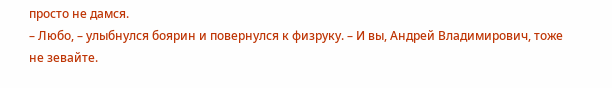просто не дамся.
– Любо, – улыбнулся боярин и повернулся к физруку. – И вы, Андрей Владимирович, тоже не зевайте.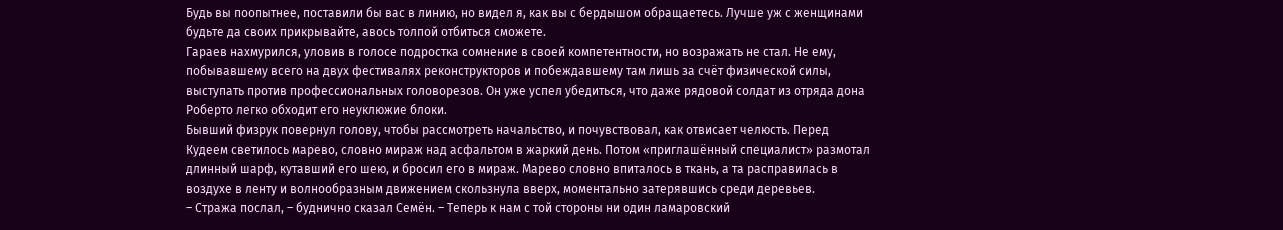Будь вы поопытнее, поставили бы вас в линию, но видел я, как вы с бердышом обращаетесь. Лучше уж с женщинами будьте да своих прикрывайте, авось толпой отбиться сможете.
Гараев нахмурился, уловив в голосе подростка сомнение в своей компетентности, но возражать не стал. Не ему, побывавшему всего на двух фестивалях реконструкторов и побеждавшему там лишь за счёт физической силы, выступать против профессиональных головорезов. Он уже успел убедиться, что даже рядовой солдат из отряда дона Роберто легко обходит его неуклюжие блоки.
Бывший физрук повернул голову, чтобы рассмотреть начальство, и почувствовал, как отвисает челюсть. Перед Кудеем светилось марево, словно мираж над асфальтом в жаркий день. Потом «приглашённый специалист» размотал длинный шарф, кутавший его шею, и бросил его в мираж. Марево словно впиталось в ткань, а та расправилась в воздухе в ленту и волнообразным движением скользнула вверх, моментально затерявшись среди деревьев.
– Стража послал, – буднично сказал Семён. – Теперь к нам с той стороны ни один ламаровский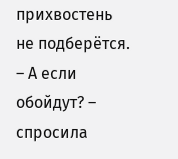прихвостень не подберётся.
– А если обойдут? – спросила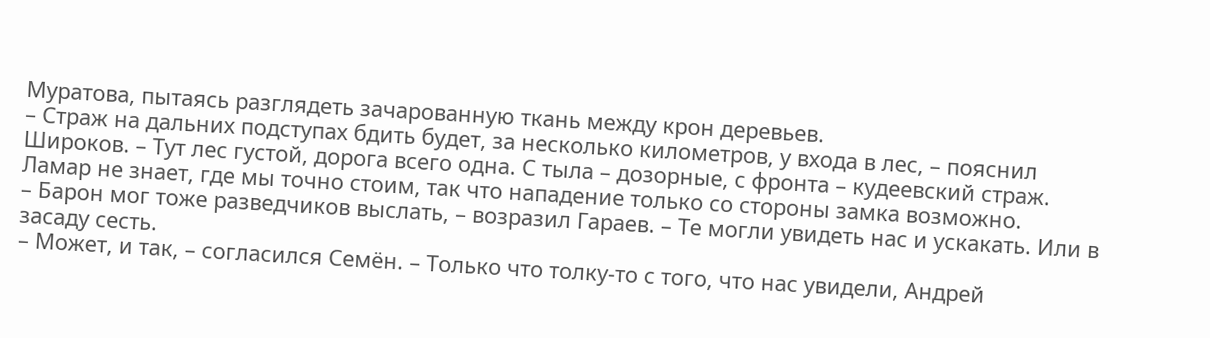Муратова, пытаясь разглядеть зачарованную ткань между крон деревьев.
– Страж на дальних подступах бдить будет, за несколько километров, у входа в лес, – пояснил Широков. – Тут лес густой, дорога всего одна. С тыла – дозорные, с фронта – кудеевский страж. Ламар не знает, где мы точно стоим, так что нападение только со стороны замка возможно.
– Барон мог тоже разведчиков выслать, – возразил Гараев. – Те могли увидеть нас и ускакать. Или в засаду сесть.
– Может, и так, – согласился Семён. – Только что толку‑то с того, что нас увидели, Андрей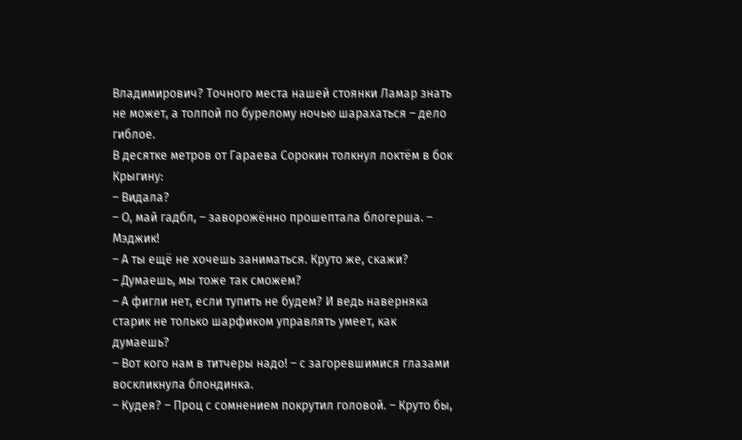Владимирович? Точного места нашей стоянки Ламар знать не может, а толпой по бурелому ночью шарахаться – дело гиблое.
В десятке метров от Гараева Сорокин толкнул локтём в бок Крыгину:
– Видала?
– О, май гадбл, – заворожённо прошептала блогерша. – Мэджик!
– А ты ещё не хочешь заниматься. Круто же, скажи?
– Думаешь, мы тоже так сможем?
– А фигли нет, если тупить не будем? И ведь наверняка старик не только шарфиком управлять умеет, как думаешь?
– Вот кого нам в титчеры надо! – с загоревшимися глазами воскликнула блондинка.
– Кудея? – Проц с сомнением покрутил головой. – Круто бы,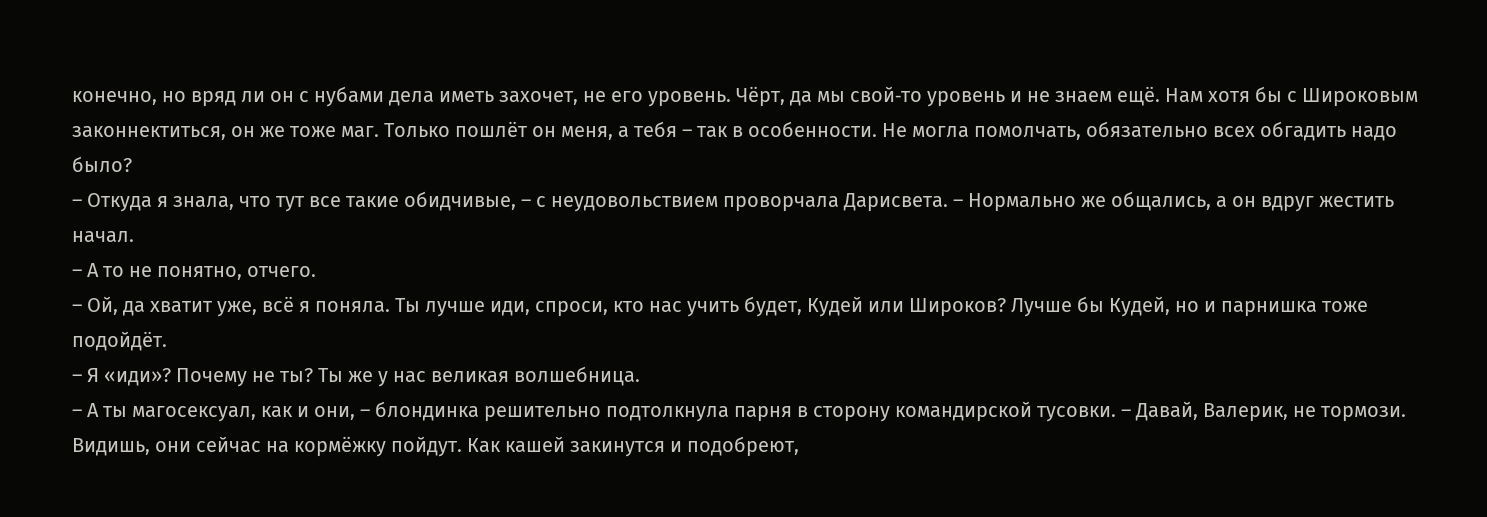конечно, но вряд ли он с нубами дела иметь захочет, не его уровень. Чёрт, да мы свой‑то уровень и не знаем ещё. Нам хотя бы с Широковым законнектиться, он же тоже маг. Только пошлёт он меня, а тебя – так в особенности. Не могла помолчать, обязательно всех обгадить надо было?
– Откуда я знала, что тут все такие обидчивые, – с неудовольствием проворчала Дарисвета. – Нормально же общались, а он вдруг жестить начал.
– А то не понятно, отчего.
– Ой, да хватит уже, всё я поняла. Ты лучше иди, спроси, кто нас учить будет, Кудей или Широков? Лучше бы Кудей, но и парнишка тоже подойдёт.
– Я «иди»? Почему не ты? Ты же у нас великая волшебница.
– А ты магосексуал, как и они, – блондинка решительно подтолкнула парня в сторону командирской тусовки. – Давай, Валерик, не тормози. Видишь, они сейчас на кормёжку пойдут. Как кашей закинутся и подобреют,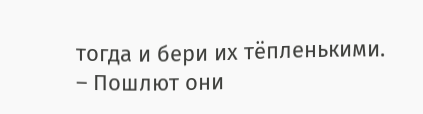тогда и бери их тёпленькими.
– Пошлют они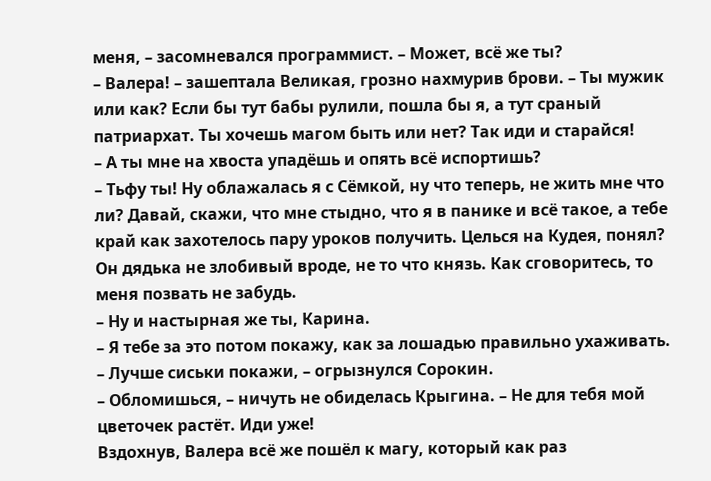меня, – засомневался программист. – Может, всё же ты?
– Валера! – зашептала Великая, грозно нахмурив брови. – Ты мужик или как? Если бы тут бабы рулили, пошла бы я, а тут сраный патриархат. Ты хочешь магом быть или нет? Так иди и старайся!
– А ты мне на хвоста упадёшь и опять всё испортишь?
– Тьфу ты! Ну облажалась я с Сёмкой, ну что теперь, не жить мне что ли? Давай, скажи, что мне стыдно, что я в панике и всё такое, а тебе край как захотелось пару уроков получить. Целься на Кудея, понял? Он дядька не злобивый вроде, не то что князь. Как сговоритесь, то меня позвать не забудь.
– Ну и настырная же ты, Карина.
– Я тебе за это потом покажу, как за лошадью правильно ухаживать.
– Лучше сиськи покажи, – огрызнулся Сорокин.
– Обломишься, – ничуть не обиделась Крыгина. – Не для тебя мой цветочек растёт. Иди уже!
Вздохнув, Валера всё же пошёл к магу, который как раз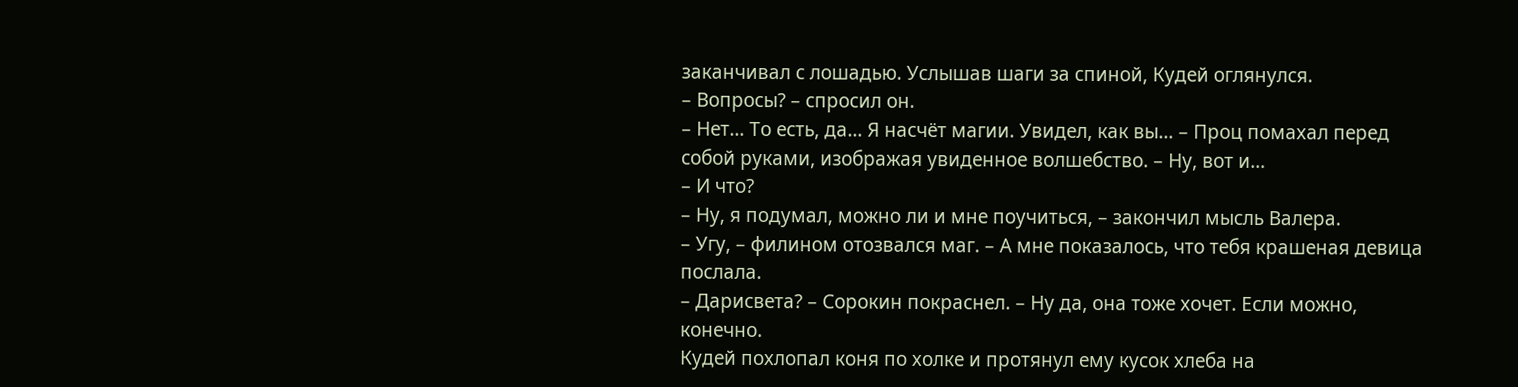заканчивал с лошадью. Услышав шаги за спиной, Кудей оглянулся.
– Вопросы? – спросил он.
– Нет… То есть, да… Я насчёт магии. Увидел, как вы… – Проц помахал перед собой руками, изображая увиденное волшебство. – Ну, вот и…
– И что?
– Ну, я подумал, можно ли и мне поучиться, – закончил мысль Валера.
– Угу, – филином отозвался маг. – А мне показалось, что тебя крашеная девица послала.
– Дарисвета? – Сорокин покраснел. – Ну да, она тоже хочет. Если можно, конечно.
Кудей похлопал коня по холке и протянул ему кусок хлеба на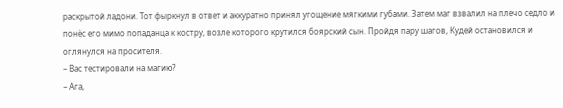раскрытой ладони. Тот фыркнул в ответ и аккуратно принял угощение мягкими губами. Затем маг взвалил на плечо седло и понёс его мимо попаданца к костру, возле которого крутился боярский сын. Пройдя пару шагов, Кудей остановился и оглянулся на просителя.
– Вас тестировали на магию?
– Ага,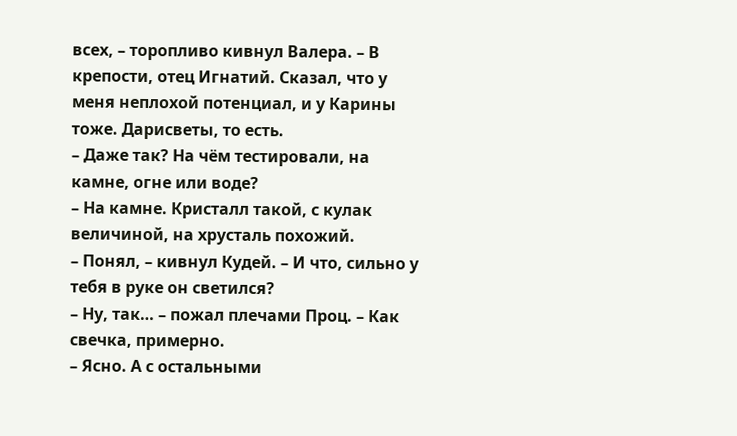всех, – торопливо кивнул Валера. – В крепости, отец Игнатий. Сказал, что у меня неплохой потенциал, и у Карины тоже. Дарисветы, то есть.
– Даже так? На чём тестировали, на камне, огне или воде?
– На камне. Кристалл такой, с кулак величиной, на хрусталь похожий.
– Понял, – кивнул Кудей. – И что, сильно у тебя в руке он светился?
– Ну, так… – пожал плечами Проц. – Как свечка, примерно.
– Ясно. А с остальными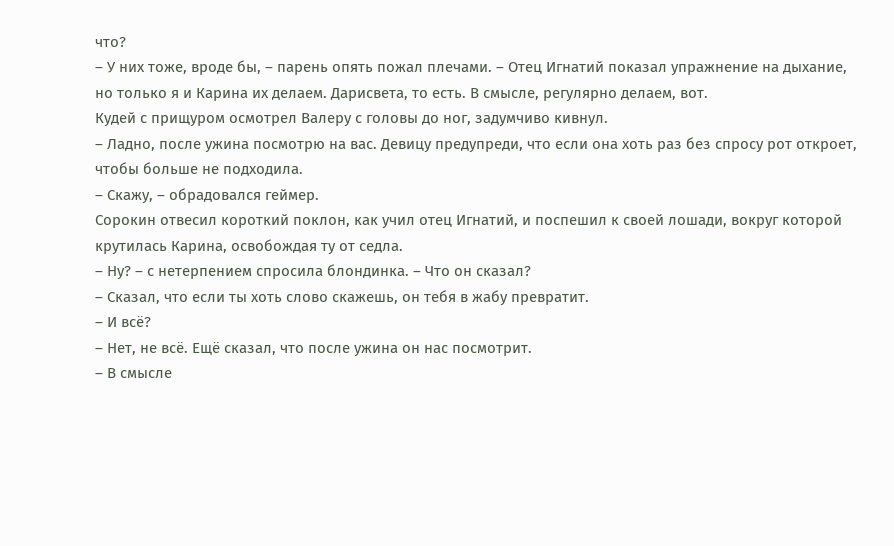что?
– У них тоже, вроде бы, – парень опять пожал плечами. – Отец Игнатий показал упражнение на дыхание, но только я и Карина их делаем. Дарисвета, то есть. В смысле, регулярно делаем, вот.
Кудей с прищуром осмотрел Валеру с головы до ног, задумчиво кивнул.
– Ладно, после ужина посмотрю на вас. Девицу предупреди, что если она хоть раз без спросу рот откроет, чтобы больше не подходила.
– Скажу, – обрадовался геймер.
Сорокин отвесил короткий поклон, как учил отец Игнатий, и поспешил к своей лошади, вокруг которой крутилась Карина, освобождая ту от седла.
– Ну? – с нетерпением спросила блондинка. – Что он сказал?
– Сказал, что если ты хоть слово скажешь, он тебя в жабу превратит.
– И всё?
– Нет, не всё. Ещё сказал, что после ужина он нас посмотрит.
– В смысле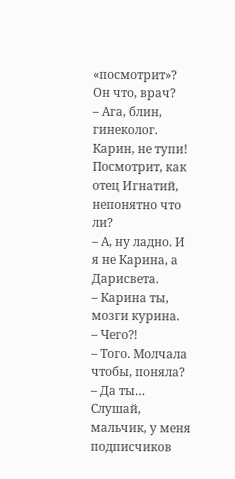«посмотрит»? Он что, врач?
– Ага, блин, гинеколог. Карин, не тупи! Посмотрит, как отец Игнатий, непонятно что ли?
– А, ну ладно. И я не Карина, а Дарисвета.
– Карина ты, мозги курина.
– Чего⁈
– Того. Молчала чтобы, поняла?
– Да ты… Слушай, мальчик, у меня подписчиков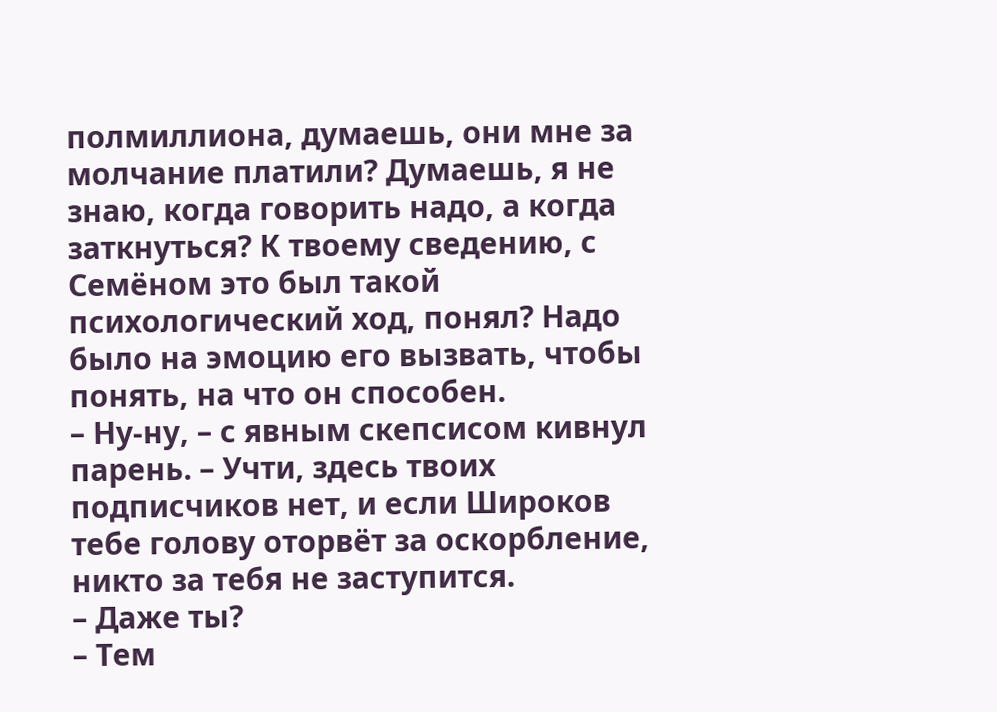полмиллиона, думаешь, они мне за молчание платили? Думаешь, я не знаю, когда говорить надо, а когда заткнуться? К твоему сведению, с Семёном это был такой психологический ход, понял? Надо было на эмоцию его вызвать, чтобы понять, на что он способен.
– Ну‑ну, – с явным скепсисом кивнул парень. – Учти, здесь твоих подписчиков нет, и если Широков тебе голову оторвёт за оскорбление, никто за тебя не заступится.
– Даже ты?
– Тем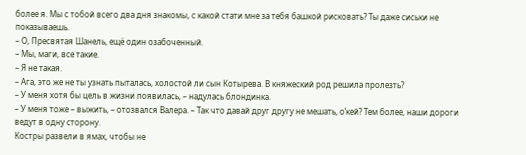более я. Мы с тобой всего два дня знакомы, с какой стати мне за тебя башкой рисковать? Ты даже сиськи не показываешь.
– О, Пресвятая Шанель, ещё один озабоченный.
– Мы, маги, все такие.
– Я не такая.
– Ага, это же не ты узнать пыталась, холостой ли сын Котырева. В княжеский род решила пролезть?
– У меня хотя бы цель в жизни появилась, – надулась блондинка.
– У меня тоже – выжить, – отозвался Валера. – Так что давай друг другу не мешать, о’кей? Тем более, наши дороги ведут в одну сторону.
Костры развели в ямах, чтобы не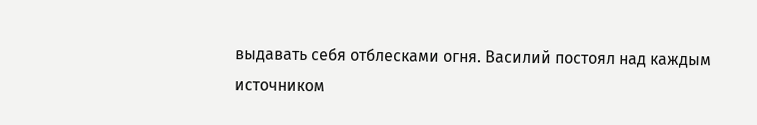выдавать себя отблесками огня. Василий постоял над каждым источником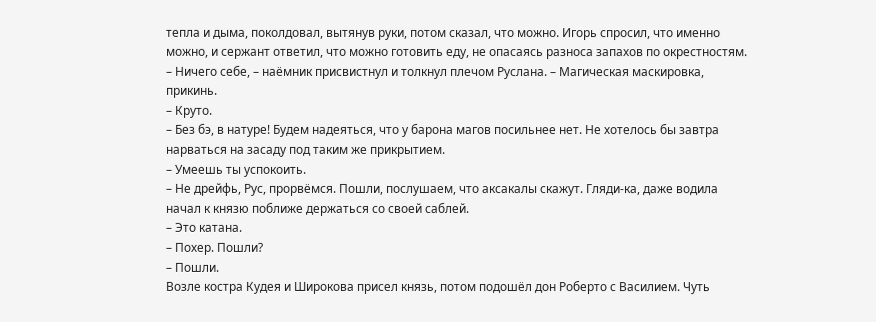тепла и дыма, поколдовал, вытянув руки, потом сказал, что можно. Игорь спросил, что именно можно, и сержант ответил, что можно готовить еду, не опасаясь разноса запахов по окрестностям.
– Ничего себе, – наёмник присвистнул и толкнул плечом Руслана. – Магическая маскировка, прикинь.
– Круто.
– Без бэ, в натуре! Будем надеяться, что у барона магов посильнее нет. Не хотелось бы завтра нарваться на засаду под таким же прикрытием.
– Умеешь ты успокоить.
– Не дрейфь, Рус, прорвёмся. Пошли, послушаем, что аксакалы скажут. Гляди‑ка, даже водила начал к князю поближе держаться со своей саблей.
– Это катана.
– Похер. Пошли?
– Пошли.
Возле костра Кудея и Широкова присел князь, потом подошёл дон Роберто с Василием. Чуть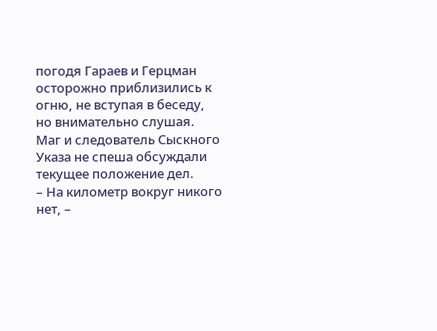погодя Гараев и Герцман осторожно приблизились к огню, не вступая в беседу, но внимательно слушая. Маг и следователь Сыскного Указа не спеша обсуждали текущее положение дел.
– На километр вокруг никого нет, –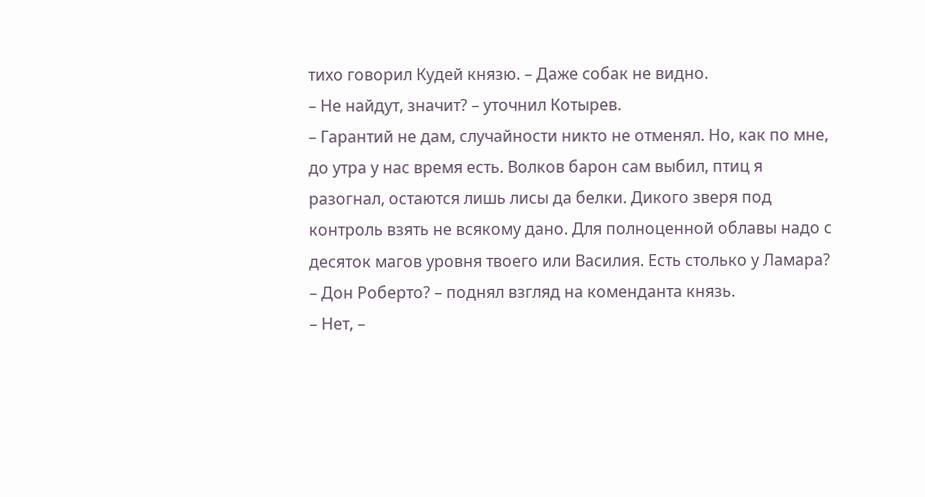тихо говорил Кудей князю. – Даже собак не видно.
– Не найдут, значит? – уточнил Котырев.
– Гарантий не дам, случайности никто не отменял. Но, как по мне, до утра у нас время есть. Волков барон сам выбил, птиц я разогнал, остаются лишь лисы да белки. Дикого зверя под контроль взять не всякому дано. Для полноценной облавы надо с десяток магов уровня твоего или Василия. Есть столько у Ламара?
– Дон Роберто? – поднял взгляд на коменданта князь.
– Нет, –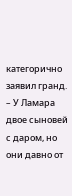категорично заявил гранд. – У Ламара двое сыновей с даром, но они давно от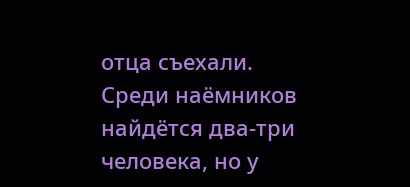отца съехали. Среди наёмников найдётся два‑три человека, но у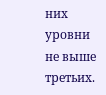них уровни не выше третьих.